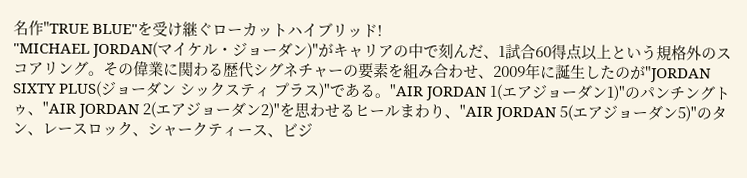名作"TRUE BLUE"を受け継ぐローカットハイブリッド!
"MICHAEL JORDAN(マイケル・ジョーダン)"がキャリアの中で刻んだ、1試合60得点以上という規格外のスコアリング。その偉業に関わる歴代シグネチャーの要素を組み合わせ、2009年に誕生したのが"JORDAN SIXTY PLUS(ジョーダン シックスティ プラス)"である。"AIR JORDAN 1(エアジョーダン1)"のパンチングトゥ、"AIR JORDAN 2(エアジョーダン2)"を思わせるヒールまわり、"AIR JORDAN 5(エアジョーダン5)"のタン、レースロック、シャークティース、ビジ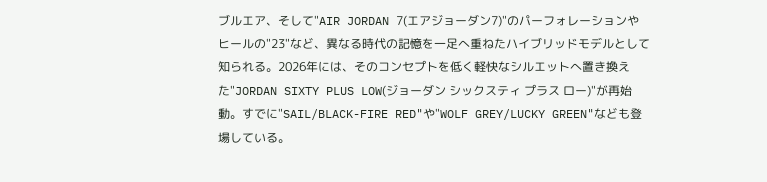ブルエア、そして"AIR JORDAN 7(エアジョーダン7)"のパーフォレーションやヒールの"23"など、異なる時代の記憶を一足へ重ねたハイブリッドモデルとして知られる。2026年には、そのコンセプトを低く軽快なシルエットへ置き換えた"JORDAN SIXTY PLUS LOW(ジョーダン シックスティ プラス ロー)"が再始動。すでに"SAIL/BLACK-FIRE RED"や"WOLF GREY/LUCKY GREEN"なども登場している。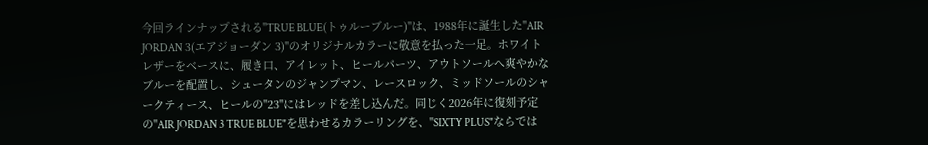今回ラインナップされる"TRUE BLUE(トゥルーブルー)"は、1988年に誕生した"AIR JORDAN 3(エアジョーダン 3)"のオリジナルカラーに敬意を払った一足。ホワイトレザーをベースに、履き口、アイレット、ヒールパーツ、アウトソールへ爽やかなブルーを配置し、シュータンのジャンプマン、レースロック、ミッドソールのシャークティース、ヒールの"23"にはレッドを差し込んだ。同じく2026年に復刻予定の"AIR JORDAN 3 TRUE BLUE"を思わせるカラーリングを、"SIXTY PLUS"ならでは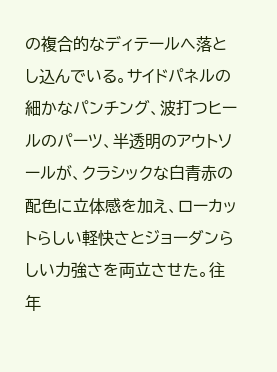の複合的なディテールへ落とし込んでいる。サイドパネルの細かなパンチング、波打つヒールのパーツ、半透明のアウトソールが、クラシックな白青赤の配色に立体感を加え、ローカットらしい軽快さとジョーダンらしい力強さを両立させた。往年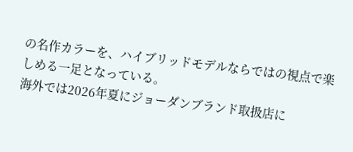の名作カラーを、ハイブリッドモデルならではの視点で楽しめる一足となっている。
海外では2026年夏にジョーダンブランド取扱店に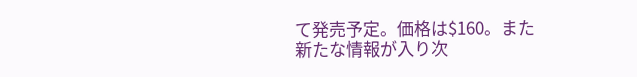て発売予定。価格は$160。また新たな情報が入り次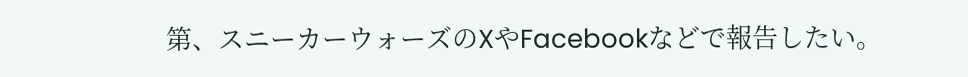第、スニーカーウォーズのXやFacebookなどで報告したい。